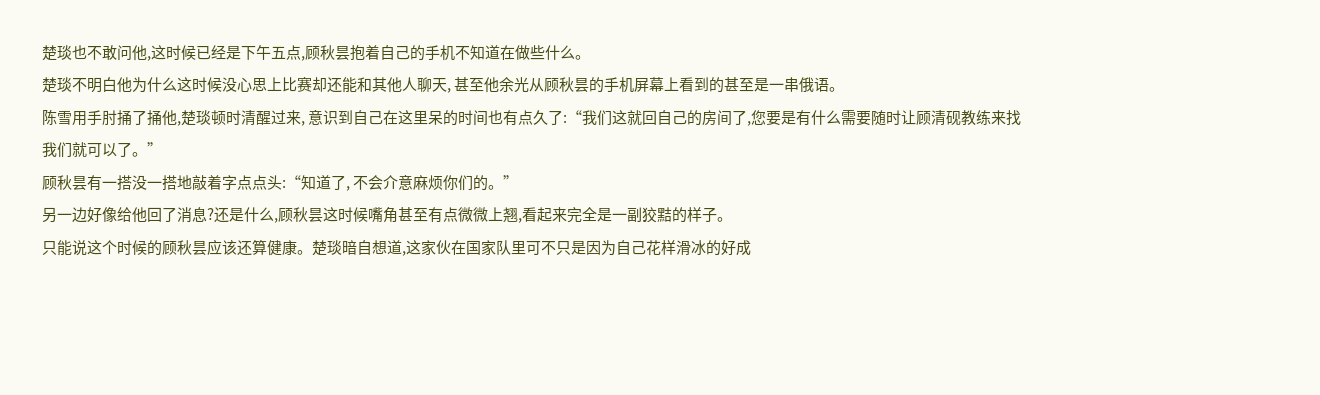楚琰也不敢问他,这时候已经是下午五点,顾秋昙抱着自己的手机不知道在做些什么。
楚琰不明白他为什么这时候没心思上比赛却还能和其他人聊天, 甚至他余光从顾秋昙的手机屏幕上看到的甚至是一串俄语。
陈雪用手肘捅了捅他,楚琰顿时清醒过来, 意识到自己在这里呆的时间也有点久了:“我们这就回自己的房间了,您要是有什么需要随时让顾清砚教练来找我们就可以了。”
顾秋昙有一搭没一搭地敲着字点点头:“知道了, 不会介意麻烦你们的。”
另一边好像给他回了消息?还是什么,顾秋昙这时候嘴角甚至有点微微上翘,看起来完全是一副狡黠的样子。
只能说这个时候的顾秋昙应该还算健康。楚琰暗自想道,这家伙在国家队里可不只是因为自己花样滑冰的好成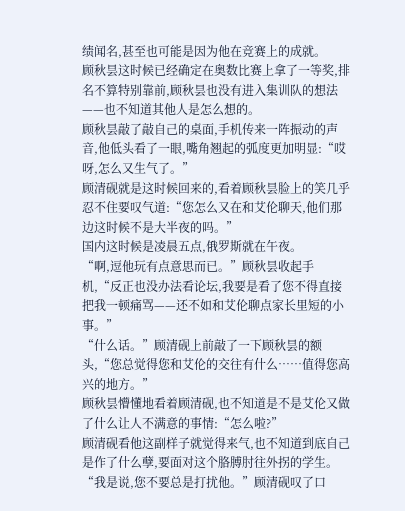绩闻名,甚至也可能是因为他在竞赛上的成就。
顾秋昙这时候已经确定在奥数比赛上拿了一等奖,排名不算特别靠前,顾秋昙也没有进入集训队的想法——也不知道其他人是怎么想的。
顾秋昙敲了敲自己的桌面,手机传来一阵振动的声音,他低头看了一眼,嘴角翘起的弧度更加明显:“哎呀,怎么又生气了。”
顾清砚就是这时候回来的,看着顾秋昙脸上的笑几乎忍不住要叹气道:“您怎么又在和艾伦聊天,他们那边这时候不是大半夜的吗。”
国内这时候是凌晨五点,俄罗斯就在午夜。
“啊,逗他玩有点意思而已。”顾秋昙收起手机,“反正也没办法看论坛,我要是看了您不得直接把我一顿痛骂——还不如和艾伦聊点家长里短的小事。”
“什么话。”顾清砚上前敲了一下顾秋昙的额头,“您总觉得您和艾伦的交往有什么……值得您高兴的地方。”
顾秋昙懵懂地看着顾清砚,也不知道是不是艾伦又做了什么让人不满意的事情:“怎么啦?”
顾清砚看他这副样子就觉得来气,也不知道到底自己是作了什么孽,要面对这个胳膊肘往外拐的学生。
“我是说,您不要总是打扰他。”顾清砚叹了口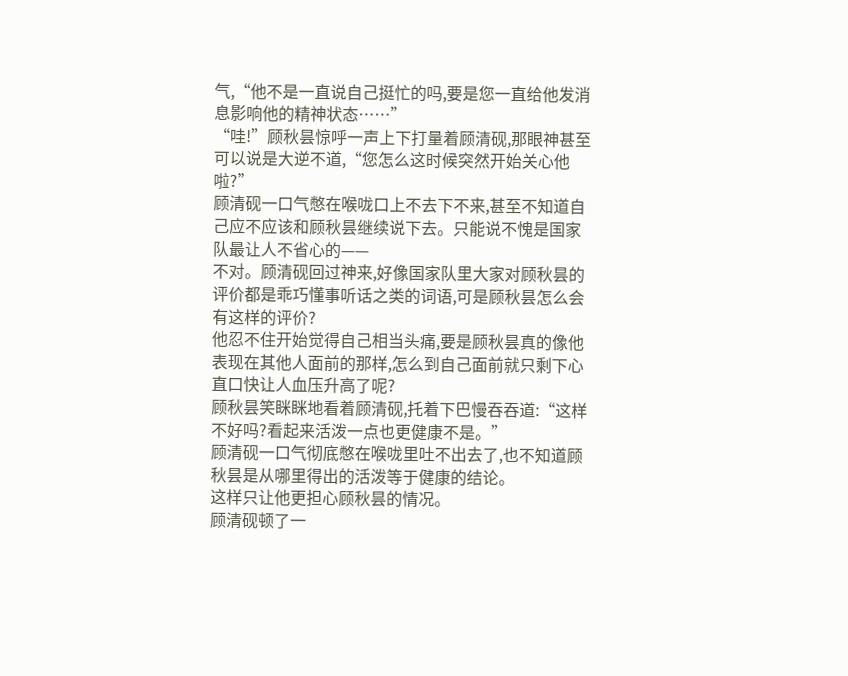气,“他不是一直说自己挺忙的吗,要是您一直给他发消息影响他的精神状态……”
“哇!”顾秋昙惊呼一声上下打量着顾清砚,那眼神甚至可以说是大逆不道,“您怎么这时候突然开始关心他啦?”
顾清砚一口气憋在喉咙口上不去下不来,甚至不知道自己应不应该和顾秋昙继续说下去。只能说不愧是国家队最让人不省心的——
不对。顾清砚回过神来,好像国家队里大家对顾秋昙的评价都是乖巧懂事听话之类的词语,可是顾秋昙怎么会有这样的评价?
他忍不住开始觉得自己相当头痛,要是顾秋昙真的像他表现在其他人面前的那样,怎么到自己面前就只剩下心直口快让人血压升高了呢?
顾秋昙笑眯眯地看着顾清砚,托着下巴慢吞吞道:“这样不好吗?看起来活泼一点也更健康不是。”
顾清砚一口气彻底憋在喉咙里吐不出去了,也不知道顾秋昙是从哪里得出的活泼等于健康的结论。
这样只让他更担心顾秋昙的情况。
顾清砚顿了一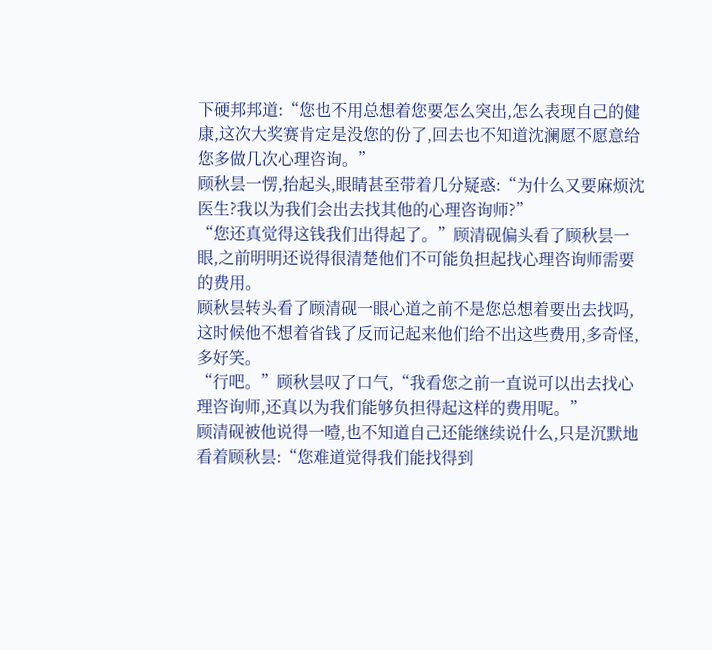下硬邦邦道:“您也不用总想着您要怎么突出,怎么表现自己的健康,这次大奖赛肯定是没您的份了,回去也不知道沈澜愿不愿意给您多做几次心理咨询。”
顾秋昙一愣,抬起头,眼睛甚至带着几分疑惑:“为什么又要麻烦沈医生?我以为我们会出去找其他的心理咨询师?”
“您还真觉得这钱我们出得起了。”顾清砚偏头看了顾秋昙一眼,之前明明还说得很清楚他们不可能负担起找心理咨询师需要的费用。
顾秋昙转头看了顾清砚一眼心道之前不是您总想着要出去找吗,这时候他不想着省钱了反而记起来他们给不出这些费用,多奇怪,多好笑。
“行吧。”顾秋昙叹了口气,“我看您之前一直说可以出去找心理咨询师,还真以为我们能够负担得起这样的费用呢。”
顾清砚被他说得一噎,也不知道自己还能继续说什么,只是沉默地看着顾秋昙:“您难道觉得我们能找得到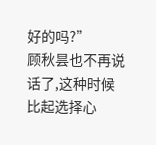好的吗?”
顾秋昙也不再说话了,这种时候比起选择心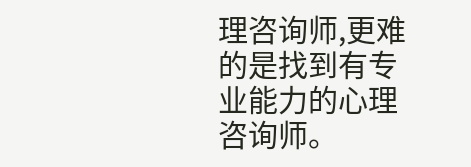理咨询师,更难的是找到有专业能力的心理咨询师。